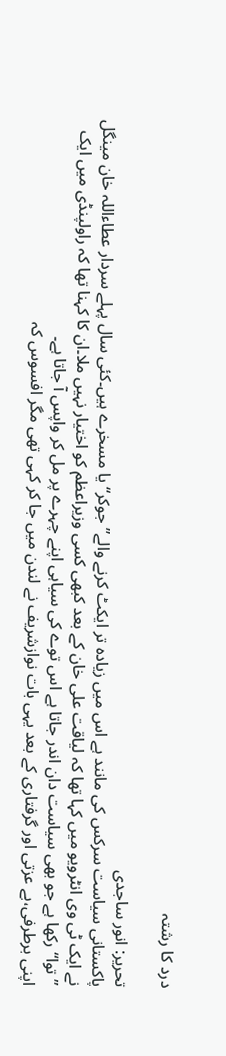درد کا رشتہ

تحریر: انور ساجدی
پاکستانی سیاست سرکس کی مانند ہے اس میں زیادہ تر ایکٹ کرنے والے”جوکر“ یا مسخرے ہیں۔کئی سال پہلے سردار عطاءاللہ خان مینگل نے ایک ٹی وی انٹرویو میں کہا تھا کہ لیاقت علی خان کے بعد کبھی کسی وزیراعظم کو اختیار نہیں ملا۔ان کا کہنا تھا کہ راولپنڈی میں ایک ”توا“ رکھا ہے جو بھی سیاست دان اندر جاتا ہے اس توے کی سیاہی اپنے چہرے پر مل کر واپس آ جاتا ہے۔
اپنی برطرفی،بے عزتی اور گرفتاری کے بعد یہی بات نوازشریف نے لندن میں جا کر کہی تھی مگر افسوس کہ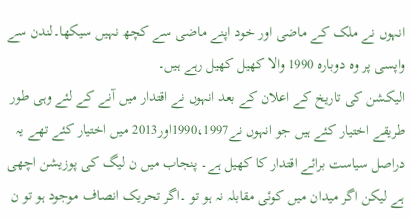انہوں نے ملک کے ماضی اور خود اپنے ماضی سے کچھ نہیں سیکھا۔لندن سے واپسی پر وہ دوبارہ 1990 والا کھیل کھیل رہے ہیں۔
الیکشن کی تاریخ کے اعلان کے بعد انہوں نے اقتدار میں آنے کے لئے وہی طور طریقے اختیار کئے ہیں جو انہوں نے1990،1997اور2013 میں اختیار کئے تھے یہ دراصل سیاست برائے اقتدار کا کھیل ہے۔ پنجاب میں ن لیگ کی پوزیشن اچھی ہے لیکن اگر میدان میں کوئی مقابلہ نہ ہو تو ۔اگر تحریک انصاف موجود ہو تو ن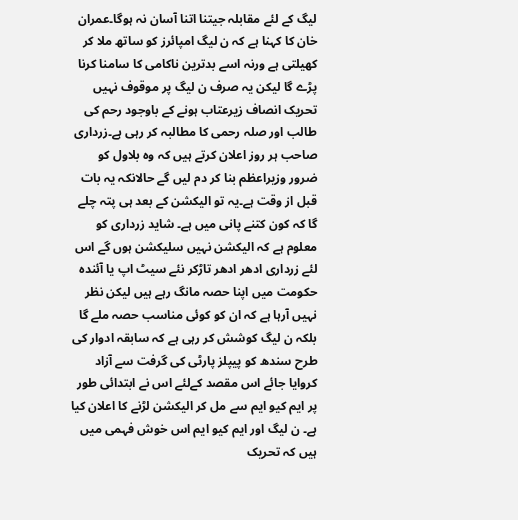لیگ کے لئے مقابلہ جیتنا اتنا آسان نہ ہوگا۔عمران خان کا کہنا ہے کہ ن لیگ امپائرز کو ساتھ ملا کر کھیلتی ہے ورنہ اسے بدترین ناکامی کا سامنا کرنا پڑے گا لیکن یہ صرف ن لیگ پر موقوف نہیں تحریک انصاف زیرعتاب ہونے کے باوجود رحم کی طالب اور صلہ رحمی کا مطالبہ کر رہی ہے۔زرداری صاحب ہر روز اعلان کرتے ہیں کہ وہ بلاول کو ضرور وزیراعظم بنا کر دم لیں گے حالانکہ یہ بات قبل از وقت ہے۔یہ تو الیکشن کے بعد ہی پتہ چلے گا کہ کون کتنے پانی میں ہے۔ شاید زرداری کو معلوم ہے کہ الیکشن نہیں سلیکشن ہوں گے اس لئے زرداری ادھر ادھر تاڑکر نئے سیٹ اپ یا آئندہ حکومت میں اپنا حصہ مانگ رہے ہیں لیکن نظر نہیں آرہا ہے کہ ان کو کوئی مناسب حصہ ملے گا بلکہ ن لیگ کوشش کر رہی ہے کہ سابقہ ادوار کی طرح سندھ کو پیپلز پارٹی کی گرفت سے آزاد کروایا جائے اس مقصد کےلئے اس نے ابتدائی طور پر ایم کیو ایم سے مل کر الیکشن لڑنے کا اعلان کیا ہے۔ ن لیگ اور ایم کیو ایم اس خوش فہمی میں ہیں کہ تحریک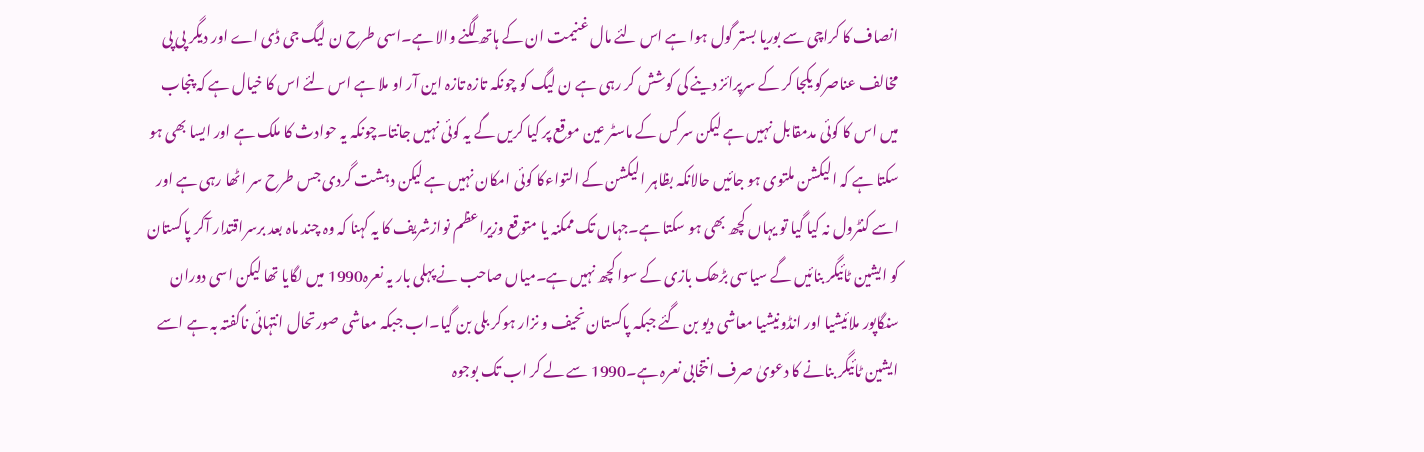انصاف کا کراچی سے بوریا بستر گول ہوا ہے اس لئے مال غنیمت ان کے ہاتھ لگنے والا ہے۔اسی طرح ن لیگ جی ڈی اے اور دیگر پی پی مخالف عناصرکو یکجا کر کے سرپرائز دینے کی کوشش کر رہی ہے ن لیگ کو چونکہ تازہ تازہ این آر او ملا ہے اس لئے اس کا خیال ہے کہ پنجاب میں اس کا کوئی مدمقابل نہیں ہے لیکن سرکس کے ماسٹر عین موقع پر کیا کریں گے یہ کوئی نہیں جانتا۔چونکہ یہ حوادث کا ملک ہے اور ایسا بھی ہو سکتا ہے کہ الیکشن ملتوی ہو جائیں حالانکہ بظاہر الیکشن کے التواءکا کوئی امکان نہیں ہے لیکن دہشت گردی جس طرح سر اٹھا رہی ہے اور اسے کنٹرول نہ کیا گیا تو یہاں کچھ بھی ہو سکتا ہے۔جہاں تک ممکنہ یا متوقع وزیراعظم نوازشریف کا یہ کہنا کہ وہ چند ماہ بعد برسراقتدار آکر پاکستان کو ایشین ٹائیگر بنائیں گے سیاسی بڑھک بازی کے سوا کچھ نہیں ہے۔میاں صاحب نے پہلی بار یہ نعرہ1990 میں لگایا تھا لیکن اسی دوران سنگاپور ملائیشیا اور انڈونیشیا معاشی دیو بن گئے جبکہ پاکستان نحیف و نزار ہوکر بلی بن گیا۔اب جبکہ معاشی صورتحال انتہائی ناگفتہ بہ ہے اسے ایشین ٹائیگر بنانے کا دعویٰ صرف انتخابی نعرہ ہے۔1990 سے لے کر اب تک بوجوہ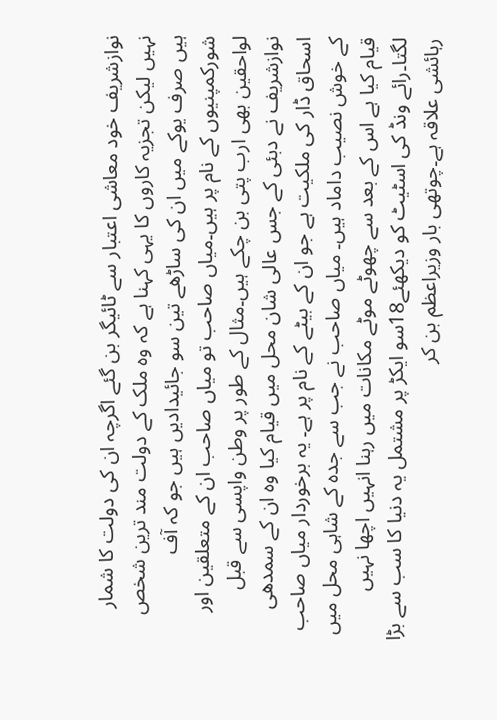نوازشریف خود معاشی اعتبار سے ٹائیگر بن گئے اگرچہ ان کی دولت کا شمار نہیں لیکن تجزیہ کاروں کا یہی کہنا ہے کہ وہ ملک کے دولت مند ترین شخص ہیں صرف یوکے میں ان کی ساڑھے تین سو جائیدادیں ہیں جو کہ آف شورکمپنیوں کے نام پر ہیں۔میاں صاحب تو میاں صاحب ان کے متعلقین اور لواحقین بھی ارب پتی بن چکے ہیں۔مثال کے طور پر وطن واپسی سے قبل نوازشریف نے دبئی کے جس عالی شان محل میں قیام کیا وہ ان کے سمدھی اسحاق ڈار کی ملکیت ہے جو ان کے بیٹے کے نام پر ہے۔ یہ برخوردار میاں صاحب کے خوش نصیب داماد ہیں۔ میاں صاحب نے جب سے جدہ کے شاہی محل میں قیام کیا ہے اس کے بعد سے چھوٹے موٹے مکانات میں رہنا انہیں اچھا نہیں لگتا۔رائے ونڈ کی اسٹیٹ کو دیکھئے18سو ایکڑ پر مشتمل یہ دنیا کا سب سے بڑا رہائشی علاقہ ہے۔چوتھی بار وزیراعظم بن کر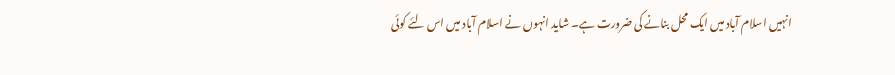انہیں اسلام آباد میں ایک محل بنانے کی ضرورت ہے۔ شاید انہوں نے اسلام آباد میں اس لئے کوئی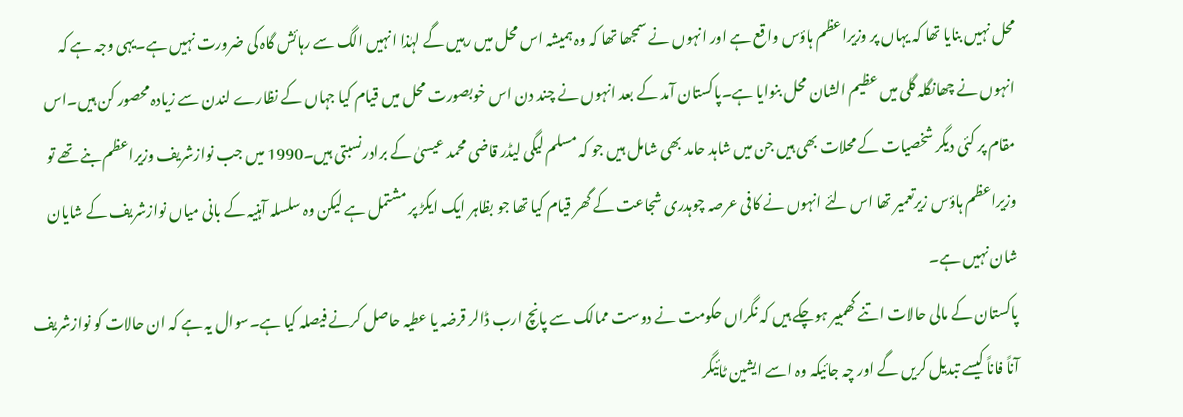محل نہیں بنایا تھا کہ یہاں پر وزیراعظم ہاؤس واقع ہے اور انہوں نے سمجھا تھا کہ وہ ہمیشہ اس محل میں رہیں گے لہٰذا انہیں الگ سے رہائش گاہ کی ضرورت نہیں ہے۔یہی وجہ ہے کہ انہوں نے چھانگلہ گلی میں عظیم الشان محل بنوایا ہے۔پاکستان آمد کے بعد انہوں نے چند دن اس خوبصورت محل میں قیام کیا جہاں کے نظارے لندن سے زیادہ محصور کن ہیں۔اس مقام پر کئی دیگر شخصیات کے محلات بھی ہیں جن میں شاہد حامد بھی شامل ہیں جو کہ مسلم لیگی لیڈر قاضی محمد عیسیٰ کے برادرنسبتی ہیں۔1990 میں جب نوازشریف وزیراعظم بنے تھے تو وزیراعظم ہاؤس زیرتعمیر تھا اس لئے انہوں نے کافی عرصہ چوہدری شجاعت کے گھر قیام کیا تھا جو بظاہر ایک ایکڑ پر مشتمل ہے لیکن وہ سلسلہ آہنیہ کے بانی میاں نوازشریف کے شایان شان نہیں ہے۔
پاکستان کے مالی حالات اتنے گھمبیر ہوچکے ہیں کہ نگراں حکومت نے دوست ممالک سے پانچ ارب ڈالر قرضہ یا عطیہ حاصل کرنے فیصلہ کیا ہے۔سوال یہ ہے کہ ان حالات کو نوازشریف آناً فاناً کیسے تبدیل کریں گے اور چہ جائیکہ وہ اسے ایشین ٹائیگر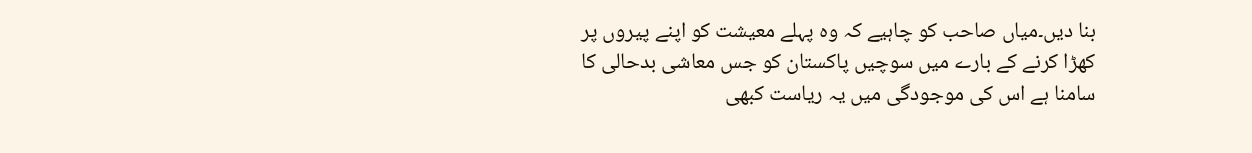بنا دیں۔میاں صاحب کو چاہیے کہ وہ پہلے معیشت کو اپنے پیروں پر کھڑا کرنے کے بارے میں سوچیں پاکستان کو جس معاشی بدحالی کا سامنا ہے اس کی موجودگی میں یہ ریاست کبھی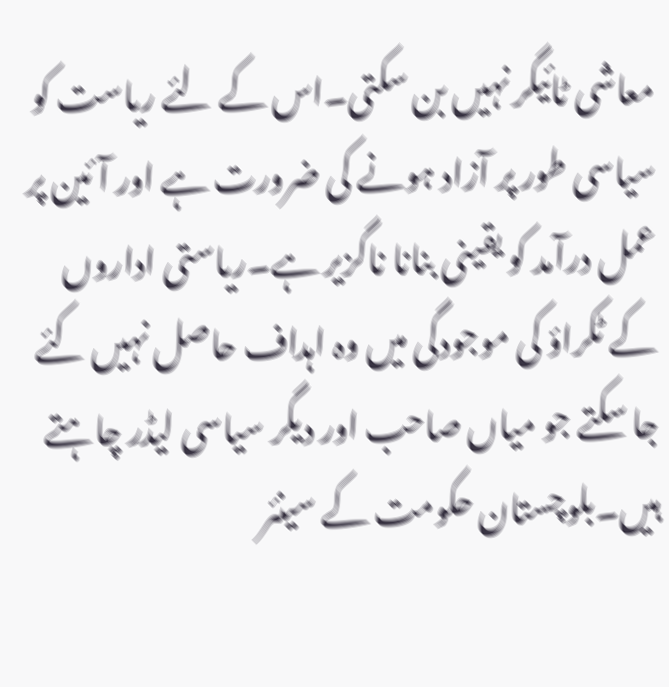معاشی ٹائیگر نہیں بن سکتی۔اس کے لئے ریاست کو سیاسی طور پر آزاد ہونے کی ضرورت ہے اور آئین پر عمل درآمد کو یقینی بنانا ناگزیر ہے۔ریاستی اداروں کے ٹکراؤ کی موجودگی میں وہ اہداف حاصل نہیں کئے جا سکتے جو میاں صاحب اور دیگر سیاسی لیڈر چاہتے ہیں۔بلوچستان حکومت کے سینئر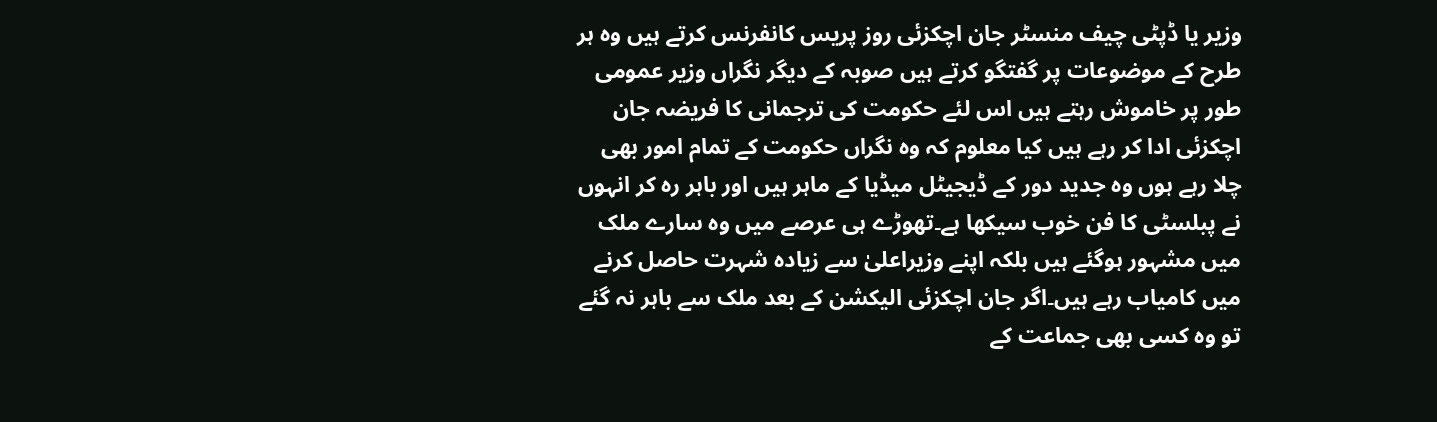وزیر یا ڈپٹی چیف منسٹر جان اچکزئی روز پریس کانفرنس کرتے ہیں وہ ہر طرح کے موضوعات پر گفتگو کرتے ہیں صوبہ کے دیگر نگراں وزیر عمومی طور پر خاموش رہتے ہیں اس لئے حکومت کی ترجمانی کا فریضہ جان اچکزئی ادا کر رہے ہیں کیا معلوم کہ وہ نگراں حکومت کے تمام امور بھی چلا رہے ہوں وہ جدید دور کے ڈیجیٹل میڈیا کے ماہر ہیں اور باہر رہ کر انہوں نے پبلسٹی کا فن خوب سیکھا ہے۔تھوڑے ہی عرصے میں وہ سارے ملک میں مشہور ہوگئے ہیں بلکہ اپنے وزیراعلیٰ سے زیادہ شہرت حاصل کرنے میں کامیاب رہے ہیں۔اگر جان اچکزئی الیکشن کے بعد ملک سے باہر نہ گئے تو وہ کسی بھی جماعت کے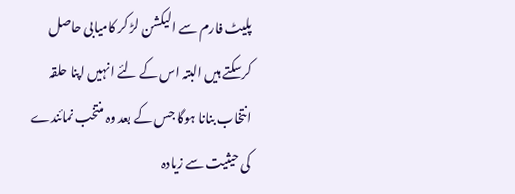پلیٹ فارم سے الیکشن لڑ کر کامیابی حاصل کرسکتے ہیں البتہ اس کے لئے انہیں اپنا حلقہ انتخاب بنانا ہوگا جس کے بعد وہ منتخب نمائندے کی حیثیت سے زیادہ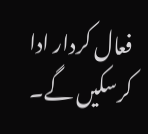فعال کردار ادا کرسکیں گے۔